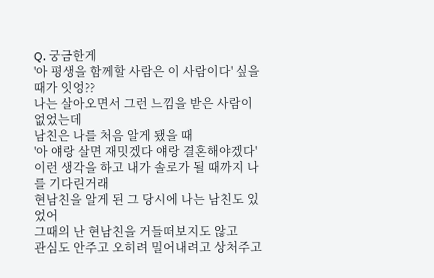Q. 궁금한게
'아 평생을 함께할 사람은 이 사람이다' 싶을때가 잇엉??
나는 살아오면서 그런 느낌을 받은 사람이 없었는데
남친은 나를 처음 알게 됐을 때
'아 얘랑 살면 재밋겠다 얘랑 결혼해야겠다'
이런 생각을 하고 내가 솔로가 될 때까지 나를 기다린거래
현남친을 알게 된 그 당시에 나는 남친도 있었어
그때의 난 현남친을 거들떠보지도 않고
관심도 안주고 오히려 밀어내려고 상처주고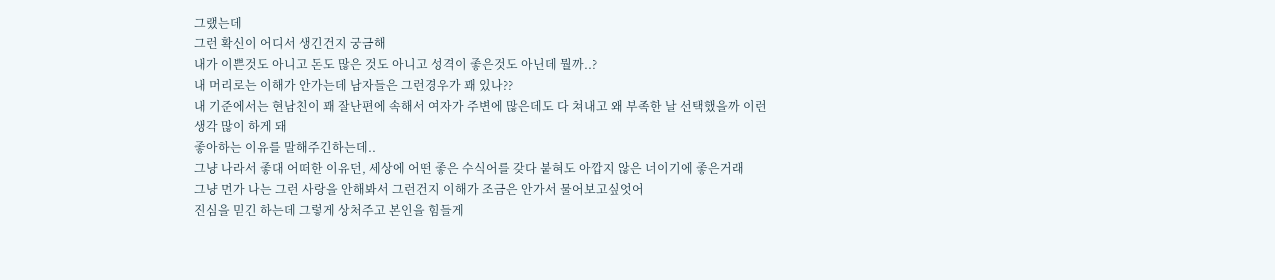그랬는데
그런 확신이 어디서 생긴건지 궁금해
내가 이쁜것도 아니고 돈도 많은 것도 아니고 성격이 좋은것도 아닌데 뭘까..?
내 머리로는 이해가 안가는데 남자들은 그런경우가 꽤 있나??
내 기준에서는 현남친이 꽤 잘난편에 속해서 여자가 주변에 많은데도 다 쳐내고 왜 부족한 날 선택했을까 이런 생각 많이 하게 돼
좋아하는 이유를 말해주긴하는데..
그냥 나라서 좋대 어떠한 이유던, 세상에 어떤 좋은 수식어를 갖다 붙혀도 아깝지 않은 너이기에 좋은거래
그냥 먼가 나는 그런 사랑을 안해봐서 그런건지 이해가 조금은 안가서 물어보고싶엇어
진심을 믿긴 하는데 그렇게 상처주고 본인을 힘들게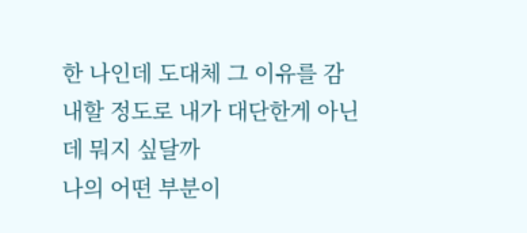한 나인데 도대체 그 이유를 감내할 정도로 내가 대단한게 아닌데 뭐지 싶달까
나의 어떤 부분이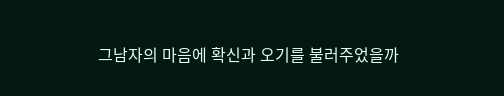그남자의 마음에 확신과 오기를 불러주었을까